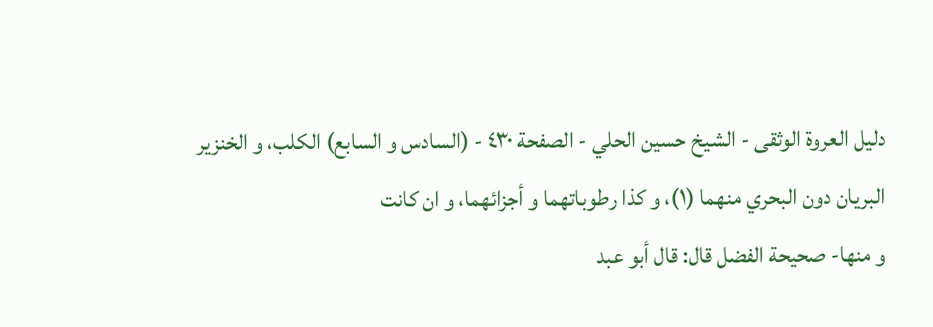دليل العروة الوثقى - الشيخ حسين الحلي - الصفحة ٤٣٠ - (السادس و السابع) الكلب، و الخنزير
البريان دون البحري منهما (١)، و كذا رطوباتهما و أجزائهما، و ان كانت
و منها- صحيحة الفضل قال: قال أبو عبد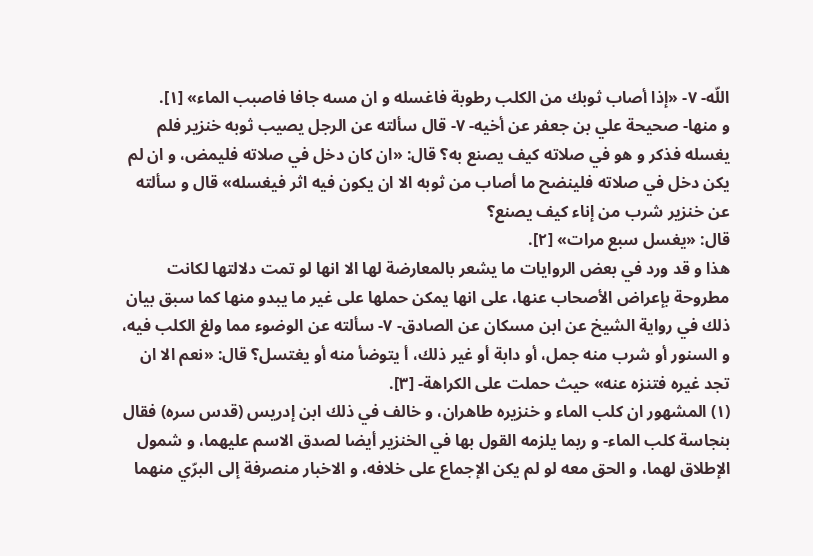اللّه- ٧- «إذا أصاب ثوبك من الكلب رطوبة فاغسله و ان مسه جافا فاصبب الماء» [١].
و منها- صحيحة علي بن جعفر عن أخيه- ٧- قال سألته عن الرجل يصيب ثوبه خنزير فلم يغسله فذكر و هو في صلاته كيف يصنع به؟ قال: «ان كان دخل في صلاته فليمض، و ان لم يكن دخل في صلاته فلينضح ما أصاب من ثوبه الا ان يكون فيه اثر فيغسله» قال و سألته عن خنزير شرب من إناء كيف يصنع؟
قال: «يغسل سبع مرات» [٢].
هذا و قد ورد في بعض الروايات ما يشعر بالمعارضة لها الا انها لو تمت دلالتها لكانت مطروحة بإعراض الأصحاب عنها، على انها يمكن حملها على غير ما يبدو منها كما سبق بيان ذلك في رواية الشيخ عن ابن مسكان عن الصادق- ٧- سألته عن الوضوء مما ولغ الكلب فيه، و السنور أو شرب منه جمل، أو دابة أو غير ذلك، أ يتوضأ منه أو يغتسل؟ قال: «نعم الا ان تجد غيره فتنزه عنه» حيث حملت على الكراهة- [٣].
(١) المشهور ان كلب الماء و خنزيره طاهران، و خالف في ذلك ابن إدريس (قدس سره) فقال بنجاسة كلب الماء- و ربما يلزمه القول بها في الخنزير أيضا لصدق الاسم عليهما، و شمول الإطلاق لهما، و الحق معه لو لم يكن الإجماع على خلافه، و الاخبار منصرفة إلى البرّي منهما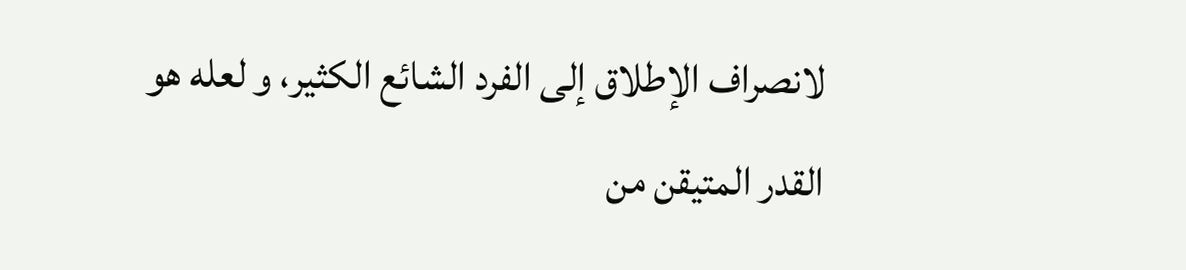لانصراف الإطلاق إلى الفرد الشائع الكثير، و لعله هو القدر المتيقن من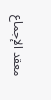معقد الإجماع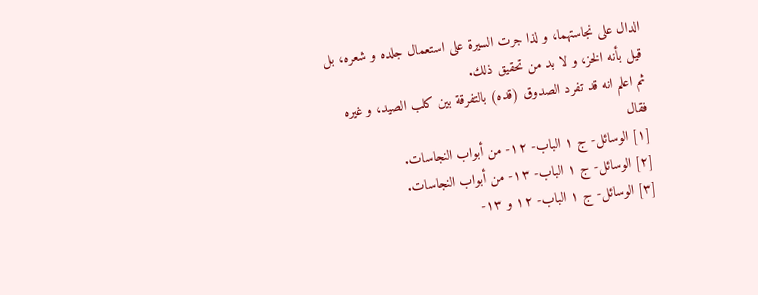الدال على نجاستهما، و لذا جرت السيرة على استعمال جلده و شعره، بل قيل بأنه الخز، و لا بد من تحقيق ذلك.
ثم اعلم انه قد تفرد الصدوق (قده) بالتفرقة بين كلب الصيد، و غيره فقال
[١] الوسائل- ج ١ الباب- ١٢- من أبواب النجاسات.
[٢] الوسائل- ج ١ الباب- ١٣- من أبواب النجاسات.
[٣] الوسائل- ج ١ الباب- ١٢ و ١٣-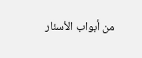من أبواب الأسئار